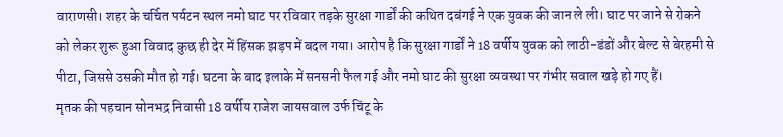वाराणसी। शहर के चर्चित पर्यटन स्थल नमो घाट पर रविवार तड़के सुरक्षा गार्डों की कथित दबंगई ने एक युवक की जान ले ली। घाट पर जाने से रोकने को लेकर शुरू हुआ विवाद कुछ ही देर में हिंसक झड़प में बदल गया। आरोप है कि सुरक्षा गार्डों ने 18 वर्षीय युवक को लाठी-डंडों और बेल्ट से बेरहमी से पीटा, जिससे उसकी मौत हो गई। घटना के बाद इलाके में सनसनी फैल गई और नमो घाट की सुरक्षा व्यवस्था पर गंभीर सवाल खड़े हो गए हैं।
मृतक की पहचान सोनभद्र निवासी 18 वर्षीय राजेश जायसवाल उर्फ चिंटू के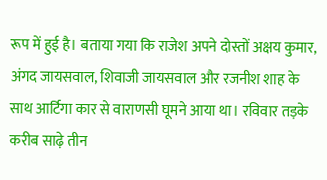रूप में हुई है। बताया गया कि राजेश अपने दोस्तों अक्षय कुमार, अंगद जायसवाल, शिवाजी जायसवाल और रजनीश शाह के साथ आर्टिगा कार से वाराणसी घूमने आया था। रविवार तड़के करीब साढ़े तीन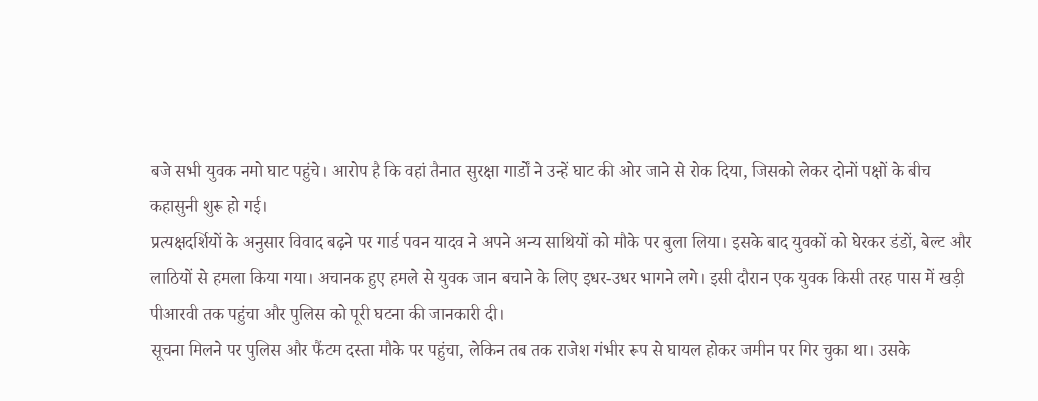बजे सभी युवक नमो घाट पहुंचे। आरोप है कि वहां तैनात सुरक्षा गार्डों ने उन्हें घाट की ओर जाने से रोक दिया, जिसको लेकर दोनों पक्षों के बीच कहासुनी शुरू हो गई।
प्रत्यक्षदर्शियों के अनुसार विवाद बढ़ने पर गार्ड पवन यादव ने अपने अन्य साथियों को मौके पर बुला लिया। इसके बाद युवकों को घेरकर डंडों, बेल्ट और लाठियों से हमला किया गया। अचानक हुए हमले से युवक जान बचाने के लिए इधर-उधर भागने लगे। इसी दौरान एक युवक किसी तरह पास में खड़ी पीआरवी तक पहुंचा और पुलिस को पूरी घटना की जानकारी दी।
सूचना मिलने पर पुलिस और फैंटम दस्ता मौके पर पहुंचा, लेकिन तब तक राजेश गंभीर रूप से घायल होकर जमीन पर गिर चुका था। उसके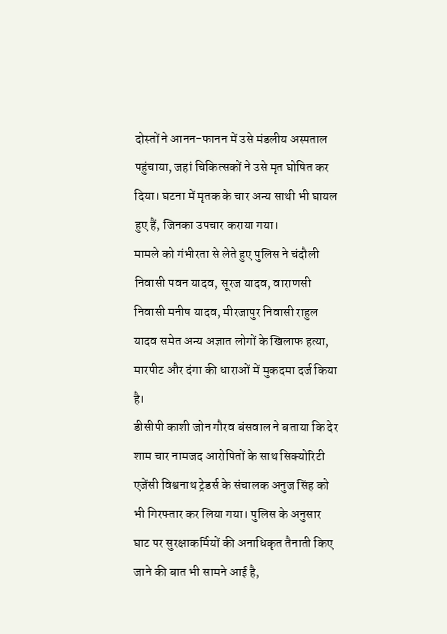दोस्तों ने आनन-फानन में उसे मंडलीय अस्पताल पहुंचाया, जहां चिकित्सकों ने उसे मृत घोषित कर दिया। घटना में मृतक के चार अन्य साथी भी घायल हुए हैं, जिनका उपचार कराया गया।
मामले को गंभीरता से लेते हुए पुलिस ने चंदौली निवासी पवन यादव, सूरज यादव, वाराणसी निवासी मनीष यादव, मीरजापुर निवासी राहुल यादव समेत अन्य अज्ञात लोगों के खिलाफ हत्या, मारपीट और दंगा की धाराओं में मुकदमा दर्ज किया है।
डीसीपी काशी जोन गौरव बंसवाल ने बताया कि देर शाम चार नामजद आरोपितों के साथ सिक्योरिटी एजेंसी विश्वनाथ ट्रेडर्स के संचालक अनुज सिंह को भी गिरफ्तार कर लिया गया। पुलिस के अनुसार घाट पर सुरक्षाकर्मियों की अनाधिकृत तैनाती किए जाने की बात भी सामने आई है,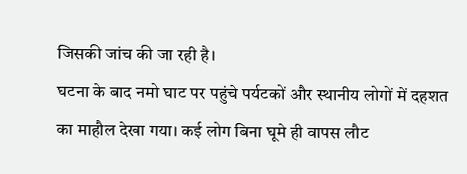जिसकी जांच की जा रही है।
घटना के बाद नमो घाट पर पहुंचे पर्यटकों और स्थानीय लोगों में दहशत का माहौल देखा गया। कई लोग बिना घूमे ही वापस लौट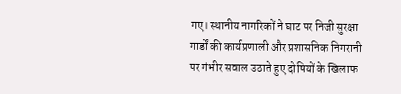गए। स्थानीय नागरिकों ने घाट पर निजी सुरक्षा गार्डों की कार्यप्रणाली और प्रशासनिक निगरानी पर गंभीर सवाल उठाते हुए दोषियों के खिलाफ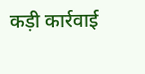कड़ी कार्रवाई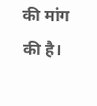की मांग की है।